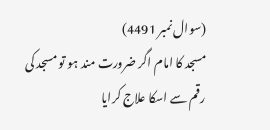(سوال نمبر 4491)
مسجد کا امام اگر ضرورت مند ہو تو مسجد کی رقم سے اسکا علاج کرایا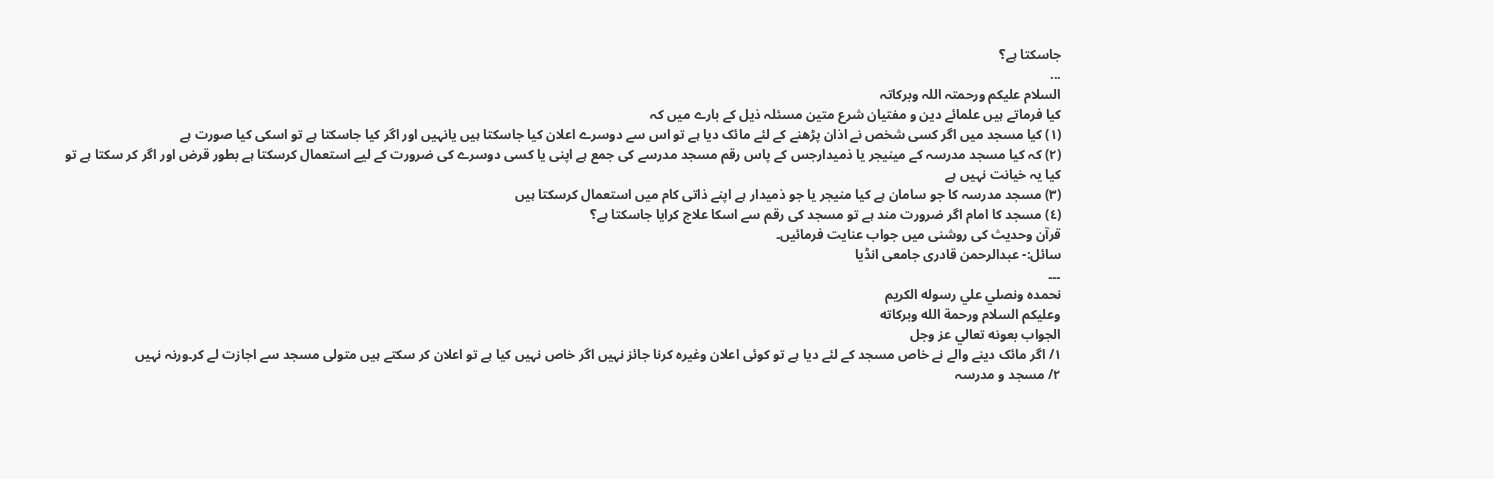جاسکتا ہے؟
...
السلام علیکم ورحمتہ اللہ وبرکاتہ
کیا فرماتے ہیں علمائے دین و مفتیان شرع متین مسئلہ ذیل کے بارے میں کہ
(١) کیا مسجد میں اگر کسی شخص نے اذان پڑھنے کے لئے مائک دیا ہے تو اس سے دوسرے اعلان کیا جاسکتا ہیں یانہیں اور اگر کیا جاسکتا ہے تو اسکی کیا صورت ہے
(٢) کہ کیا مسجد مدرسہ کے مینیجر یا ذمیدارجس کے پاس رقم مسجد مدرسے کی جمع ہے اپنی یا کسی دوسرے کی ضرورت کے لیے استعمال کرسکتا ہے بطور قرض اور اگر کر سکتا ہے تو کیا یہ خیانت نہیں ہے
(٣) مسجد مدرسہ کا جو سامان ہے کیا منیجر یا جو ذمیدار ہے اپنے ذاتی کام میں استعمال کرسکتا ہیں
(٤) مسجد کا امام اگر ضرورت مند ہے تو مسجد کی رقم سے اسکا علاج کرایا جاسکتا ہے؟
قرآن وحدیث کی روشنی میں جواب عنایت فرمائیں۔
سائل:- عبدالرحمن قادری جامعی انڈیا
۔۔۔
نحمده ونصلي علي رسوله الكريم
وعلیکم السلام ورحمة الله وبركاته
الجواب بعونه تعالي عز وجل
١/ اگر مائک دینے والے نے خاص مسجد کے لئے دیا ہے تو کوئی اعلان وغیرہ کرنا جائز نہیں اگر خاص نہیں کیا ہے تو اعلان کر سکتے ہیں متولی مسجد سے اجازت لے کر۔ورنہ نہیں
٢/ مسجد و مدرسہ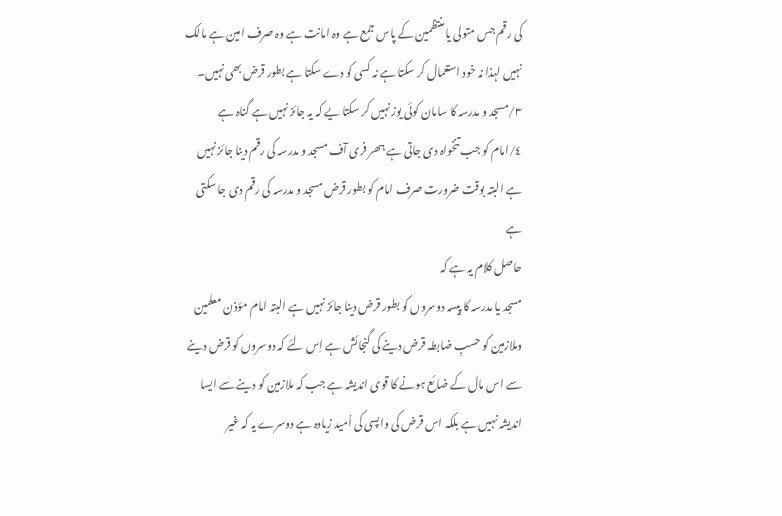کی رقم جس متولی یا منتظمین کے پاس جمع ہے وہ امانت ہے وہ صرف امین ہے مالک نہیں لہذا نہ خود استعمال کر سکتا ہے نہ کسی کو دے سکتا ہے بطور قرض بھی نہیں۔
٣/مسجد و مدرسہ کا سامان کوئی یوز نہیں کر سکتا یے کہ یہ جائز نہیں ہے گناہ ہے
٤/امام کو جب تنخواہ دی جاتی ہے ہھر فری آف مسجد و مدرسہ کی رقم دینا جائز نہیں ہے البتہ بوقت ضرورت صرف امام کو بطور قرض مسجد و مدرسہ کی رقم دی جا سکتی ہے
حاصل کلام یہ ہے کہ
مسجد یا مدرسہ کا پیسہ دوسروں کو بطور قرض دینا جائز نہیں ہے البتہ امام مؤذن معلمین وملازمین کو حسبِ ضابطہ قرض دینے کی گنجائش ہے اِس لئے کہ دوسروں کو قرض دینے سے اس مال کے ضائع ہونے کا قوی اندیشہ ہے جب کہ ملازمین کو دینے سے ایسا اندیشہ نہیں ہے بلکہ اس قرض کی واپسی کی اُمید زیادہ ہے دوسرے یہ کہ غیر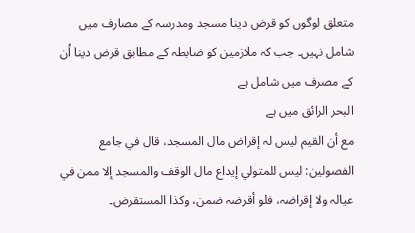متعلق لوگوں کو قرض دینا مسجد ومدرسہ کے مصارف میں شامل نہیں۔ جب کہ ملازمین کو ضابطہ کے مطابق قرض دینا اُن کے مصرف میں شامل ہے
البحر الرائق میں ہے
مع أن القیم لیس لہ إقراض مال المسجد، قال في جامع الفصولین: لیس للمتولي إیداع مال الوقف والمسجد إلا ممن في عیالہ ولا إقراضہ، فلو أقرضہ ضمن، وکذا المستقرض۔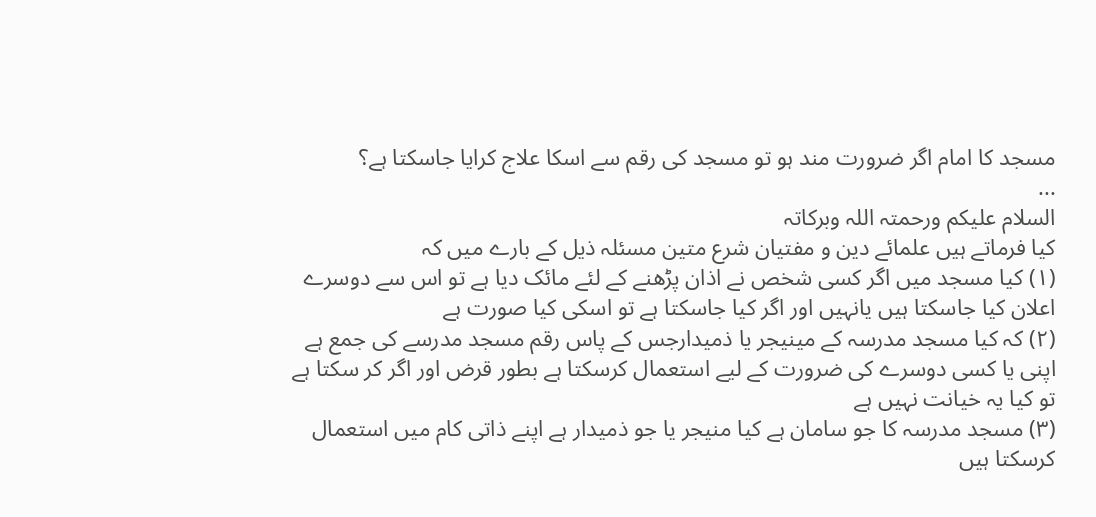مسجد کا امام اگر ضرورت مند ہو تو مسجد کی رقم سے اسکا علاج کرایا جاسکتا ہے؟
...
السلام علیکم ورحمتہ اللہ وبرکاتہ
کیا فرماتے ہیں علمائے دین و مفتیان شرع متین مسئلہ ذیل کے بارے میں کہ
(١) کیا مسجد میں اگر کسی شخص نے اذان پڑھنے کے لئے مائک دیا ہے تو اس سے دوسرے اعلان کیا جاسکتا ہیں یانہیں اور اگر کیا جاسکتا ہے تو اسکی کیا صورت ہے
(٢) کہ کیا مسجد مدرسہ کے مینیجر یا ذمیدارجس کے پاس رقم مسجد مدرسے کی جمع ہے اپنی یا کسی دوسرے کی ضرورت کے لیے استعمال کرسکتا ہے بطور قرض اور اگر کر سکتا ہے تو کیا یہ خیانت نہیں ہے
(٣) مسجد مدرسہ کا جو سامان ہے کیا منیجر یا جو ذمیدار ہے اپنے ذاتی کام میں استعمال کرسکتا ہیں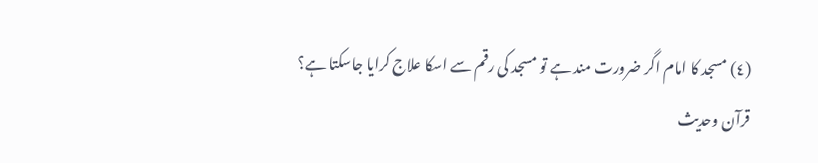(٤) مسجد کا امام اگر ضرورت مند ہے تو مسجد کی رقم سے اسکا علاج کرایا جاسکتا ہے؟
قرآن وحدیث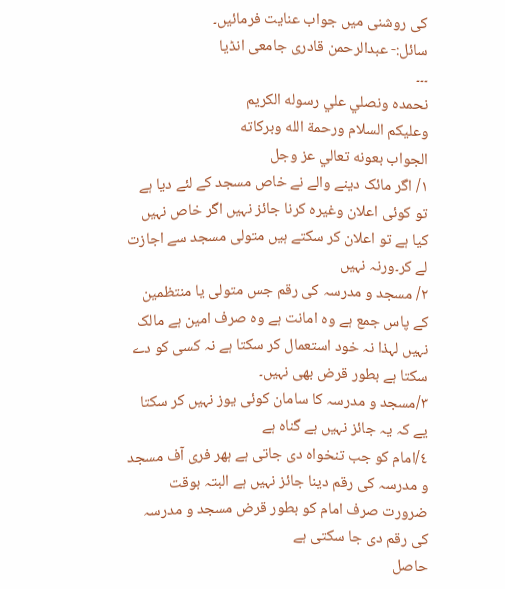کی روشنی میں جواب عنایت فرمائیں۔
سائل:- عبدالرحمن قادری جامعی انڈیا
۔۔۔
نحمده ونصلي علي رسوله الكريم
وعلیکم السلام ورحمة الله وبركاته
الجواب بعونه تعالي عز وجل
١/ اگر مائک دینے والے نے خاص مسجد کے لئے دیا ہے تو کوئی اعلان وغیرہ کرنا جائز نہیں اگر خاص نہیں کیا ہے تو اعلان کر سکتے ہیں متولی مسجد سے اجازت لے کر۔ورنہ نہیں
٢/ مسجد و مدرسہ کی رقم جس متولی یا منتظمین کے پاس جمع ہے وہ امانت ہے وہ صرف امین ہے مالک نہیں لہذا نہ خود استعمال کر سکتا ہے نہ کسی کو دے سکتا ہے بطور قرض بھی نہیں۔
٣/مسجد و مدرسہ کا سامان کوئی یوز نہیں کر سکتا یے کہ یہ جائز نہیں ہے گناہ ہے
٤/امام کو جب تنخواہ دی جاتی ہے ہھر فری آف مسجد و مدرسہ کی رقم دینا جائز نہیں ہے البتہ بوقت ضرورت صرف امام کو بطور قرض مسجد و مدرسہ کی رقم دی جا سکتی ہے
حاصل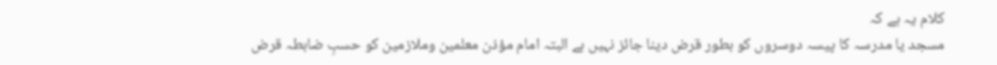کلام یہ ہے کہ
مسجد یا مدرسہ کا پیسہ دوسروں کو بطور قرض دینا جائز نہیں ہے البتہ امام مؤذن معلمین وملازمین کو حسبِ ضابطہ قرض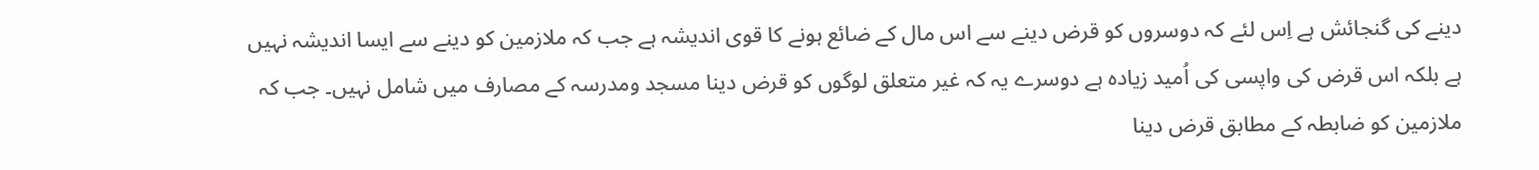دینے کی گنجائش ہے اِس لئے کہ دوسروں کو قرض دینے سے اس مال کے ضائع ہونے کا قوی اندیشہ ہے جب کہ ملازمین کو دینے سے ایسا اندیشہ نہیں ہے بلکہ اس قرض کی واپسی کی اُمید زیادہ ہے دوسرے یہ کہ غیر متعلق لوگوں کو قرض دینا مسجد ومدرسہ کے مصارف میں شامل نہیں۔ جب کہ ملازمین کو ضابطہ کے مطابق قرض دینا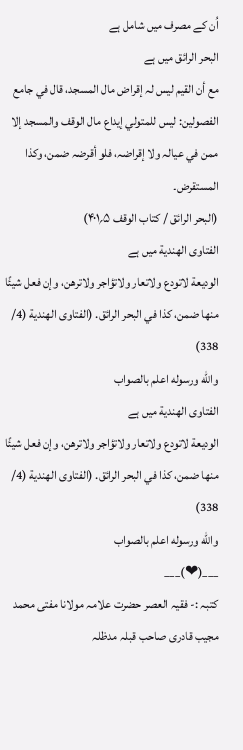اُن کے مصرف میں شامل ہے
البحر الرائق میں ہے
مع أن القیم لیس لہ إقراض مال المسجد، قال في جامع الفصولین: لیس للمتولي إیداع مال الوقف والمسجد إلا ممن في عیالہ ولا إقراضہ، فلو أقرضہ ضمن، وکذا المستقرض۔
(البحر الرائق / کتاب الوقف ۵؍۴۰۱)
الفتاوى الهندية میں ہے
الوديعة لاتودع ولاتعار ولاتؤاجر ولاترهن، وإن فعل شيئًا منها ضمن، كذا في البحر الرائق. (الفتاوى الهندية (4/ 338)
والله ورسوله اعلم بالصواب
الفتاوى الهندية میں ہے
الوديعة لاتودع ولاتعار ولاتؤاجر ولاترهن، وإن فعل شيئًا منها ضمن، كذا في البحر الرائق. (الفتاوى الهندية (4/ 338)
والله ورسوله اعلم بالصواب
___(❤)___
کتبہ :- فقیہ العصر حضرت علامہ مولانا مفتی محمد مجيب قادری صاحب قبلہ مدظلہ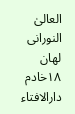العالیٰ النورانی لهان ١٨خادم دارالافتاء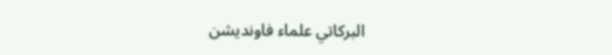البركاتي علماء فاونديشن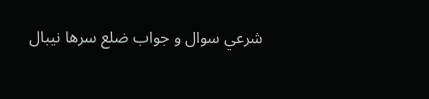شرعي سوال و جواب ضلع سرها نيبال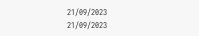21/09/2023
21/09/2023